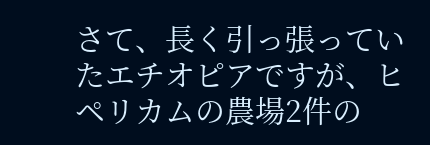さて、長く引っ張っていたエチオピアですが、ヒペリカムの農場2件の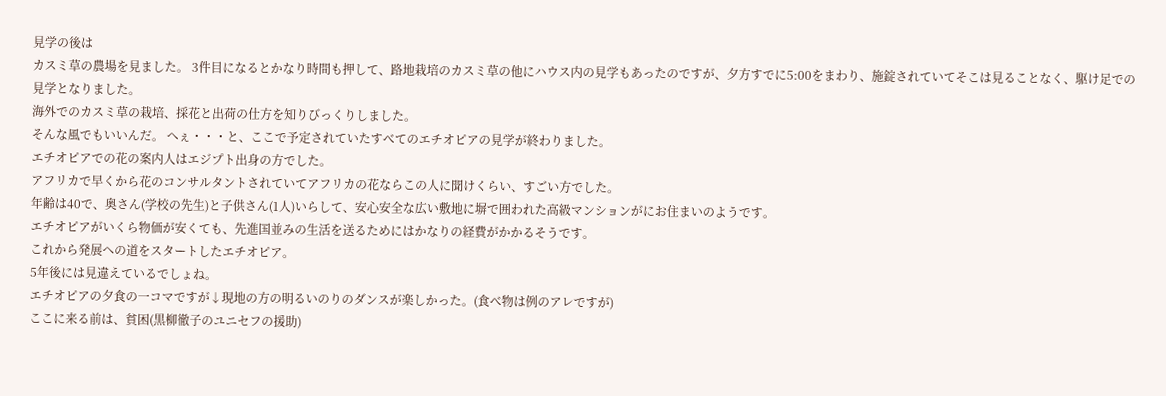見学の後は
カスミ草の農場を見ました。 3件目になるとかなり時間も押して、路地栽培のカスミ草の他にハウス内の見学もあったのですが、夕方すでに5:00をまわり、施錠されていてそこは見ることなく、駆け足での見学となりました。
海外でのカスミ草の栽培、採花と出荷の仕方を知りびっくりしました。
そんな風でもいいんだ。 へぇ・・・と、ここで予定されていたすべてのエチオピアの見学が終わりました。
エチオピアでの花の案内人はエジプト出身の方でした。
アフリカで早くから花のコンサルタントされていてアフリカの花ならこの人に聞けくらい、すごい方でした。
年齢は40で、奥さん(学校の先生)と子供さん(1人)いらして、安心安全な広い敷地に塀で囲われた高級マンションがにお住まいのようです。
エチオピアがいくら物価が安くても、先進国並みの生活を送るためにはかなりの経費がかかるそうです。
これから発展への道をスタートしたエチオピア。
5年後には見違えているでしょね。
エチオピアの夕食の一コマですが↓現地の方の明るいのりのダンスが楽しかった。(食べ物は例のアレですが)
ここに来る前は、貧困(黒柳徹子のユニセフの援助)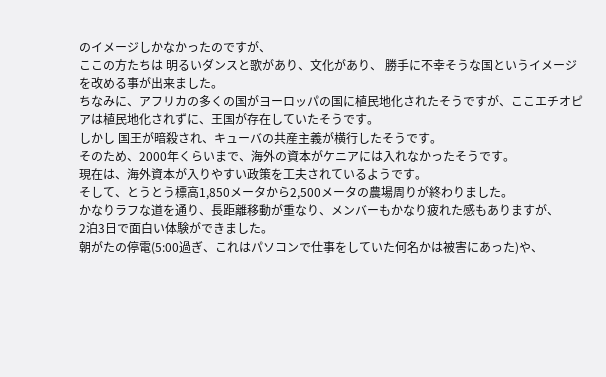のイメージしかなかったのですが、
ここの方たちは 明るいダンスと歌があり、文化があり、 勝手に不幸そうな国というイメージを改める事が出来ました。
ちなみに、アフリカの多くの国がヨーロッパの国に植民地化されたそうですが、ここエチオピアは植民地化されずに、王国が存在していたそうです。
しかし 国王が暗殺され、キューバの共産主義が横行したそうです。
そのため、2000年くらいまで、海外の資本がケニアには入れなかったそうです。
現在は、海外資本が入りやすい政策を工夫されているようです。
そして、とうとう標高1,850メータから2,500メータの農場周りが終わりました。
かなりラフな道を通り、長距離移動が重なり、メンバーもかなり疲れた感もありますが、
2泊3日で面白い体験ができました。
朝がたの停電(5:00過ぎ、これはパソコンで仕事をしていた何名かは被害にあった)や、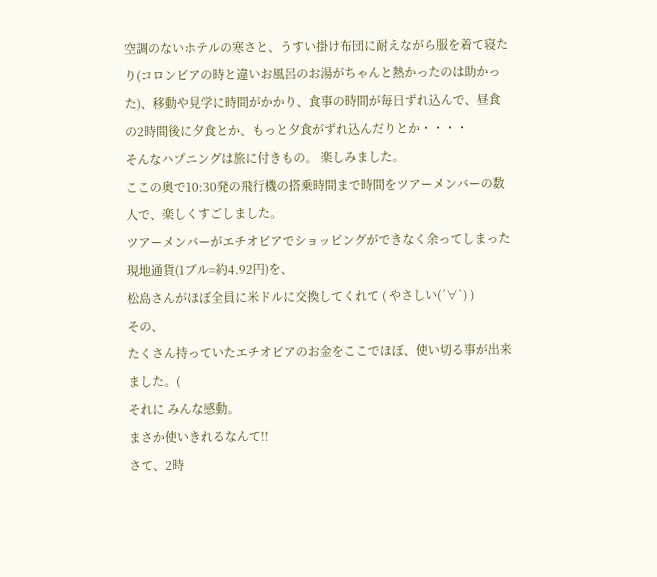空調のないホテルの寒さと、うすい掛け布団に耐えながら服を着て寝たり(コロンビアの時と違いお風呂のお湯がちゃんと熱かったのは助かった)、移動や見学に時間がかかり、食事の時間が毎日ずれ込んで、昼食の2時間後に夕食とか、もっと夕食がずれ込んだりとか・・・・
そんなハプニングは旅に付きもの。 楽しみました。
ここの奥で10:30発の飛行機の搭乗時間まで時間をツアーメンバーの数人で、楽しくすごしました。
ツアーメンバーがエチオピアでショッピングができなく余ってしまった現地通貨(1ブル=約4.92円)を、
松島さんがほぼ全員に米ドルに交換してくれて ( やさしい(´∀`) )
その、
たくさん持っていたエチオピアのお金をここでほぼ、使い切る事が出来ました。(
それに みんな感動。
まさか使いきれるなんて!!
さて、2時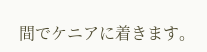間でケニアに着きます。